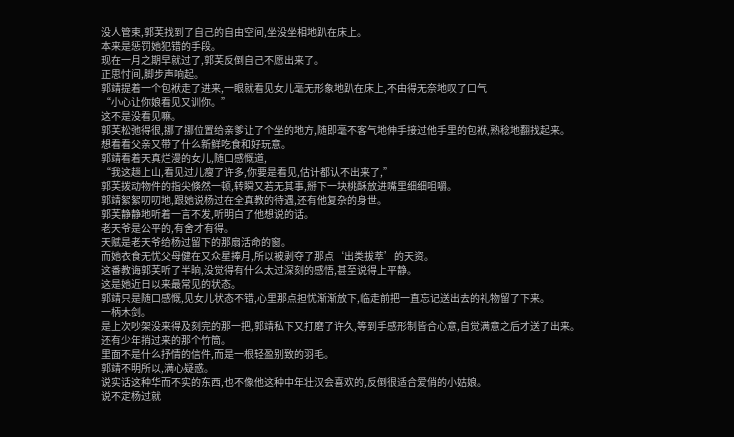没人管束,郭芙找到了自己的自由空间,坐没坐相地趴在床上。
本来是惩罚她犯错的手段。
现在一月之期早就过了,郭芙反倒自己不愿出来了。
正思忖间,脚步声响起。
郭靖提着一个包袱走了进来,一眼就看见女儿毫无形象地趴在床上,不由得无奈地叹了口气
“小心让你娘看见又训你。”
这不是没看见嘛。
郭芙松弛得很,挪了挪位置给亲爹让了个坐的地方,随即毫不客气地伸手接过他手里的包袱,熟稔地翻找起来。
想看看父亲又带了什么新鲜吃食和好玩意。
郭靖看着天真烂漫的女儿,随口感慨道,
“我这趟上山,看见过儿瘦了许多,你要是看见,估计都认不出来了,”
郭芙拨动物件的指尖倏然一顿,转瞬又若无其事,掰下一块桃酥放进嘴里细细咀嚼。
郭靖絮絮叨叨地,跟她说杨过在全真教的待遇,还有他复杂的身世。
郭芙静静地听着一言不发,听明白了他想说的话。
老天爷是公平的,有舍才有得。
天赋是老天爷给杨过留下的那扇活命的窗。
而她衣食无忧父母健在又众星捧月,所以被剥夺了那点‘出类拔萃’的天资。
这番教诲郭芙听了半晌,没觉得有什么太过深刻的感悟,甚至说得上平静。
这是她近日以来最常见的状态。
郭靖只是随口感慨,见女儿状态不错,心里那点担忧渐渐放下,临走前把一直忘记送出去的礼物留了下来。
一柄木剑。
是上次吵架没来得及刻完的那一把,郭靖私下又打磨了许久,等到手感形制皆合心意,自觉满意之后才送了出来。
还有少年捎过来的那个竹筒。
里面不是什么抒情的信件,而是一根轻盈别致的羽毛。
郭靖不明所以,满心疑惑。
说实话这种华而不实的东西,也不像他这种中年壮汉会喜欢的,反倒很适合爱俏的小姑娘。
说不定杨过就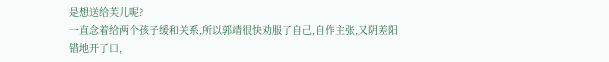是想送给芙儿呢?
一直念着给两个孩子缓和关系,所以郭靖很快劝服了自己,自作主张,又阴差阳错地开了口,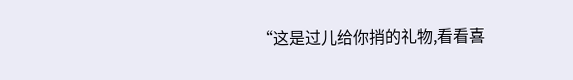“这是过儿给你捎的礼物,看看喜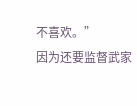不喜欢。”
因为还要监督武家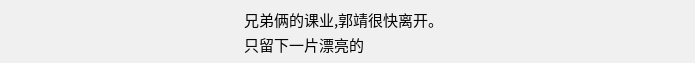兄弟俩的课业,郭靖很快离开。
只留下一片漂亮的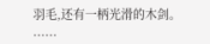羽毛,还有一柄光滑的木剑。
......